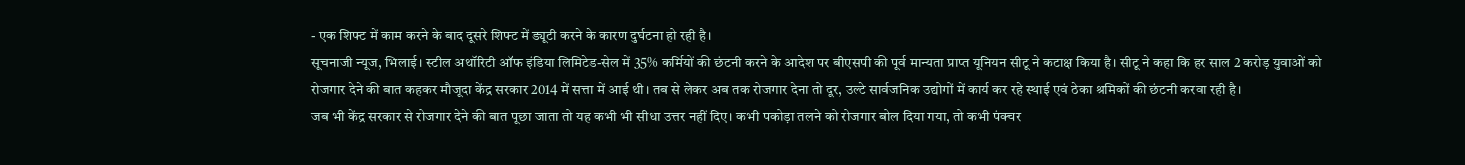- एक शिफ्ट में काम करने के बाद दूसरे शिफ्ट में ड्यूटी करने के कारण दुर्घटना हो रही है।
सूचनाजी न्यूज, भिलाई। स्टील अथॉरिटी ऑफ इंडिया लिमिटेड-सेल में 35% कर्मियों की छंटनी करने के आदेश पर बीएसपी की पूर्व मान्यता प्राप्त यूनियन सीटू ने कटाक्ष किया है। सीटू ने कहा कि हर साल 2 करोड़ युवाओं को रोजगार देने की बात कहकर मौजूदा केंद्र सरकार 2014 में सत्ता में आई थी। तब से लेकर अब तक रोजगार देना तो दूर, उल्टे सार्वजनिक उद्योगों में कार्य कर रहे स्थाई एवं ठेका श्रमिकों की छंटनी करवा रही है।
जब भी केंद्र सरकार से रोजगार देने की बात पूछा जाता तो यह कभी भी सीधा उत्तर नहीं दिए। कभी पकोड़ा तलने को रोजगार बोल दिया गया, तो कभी पंक्चर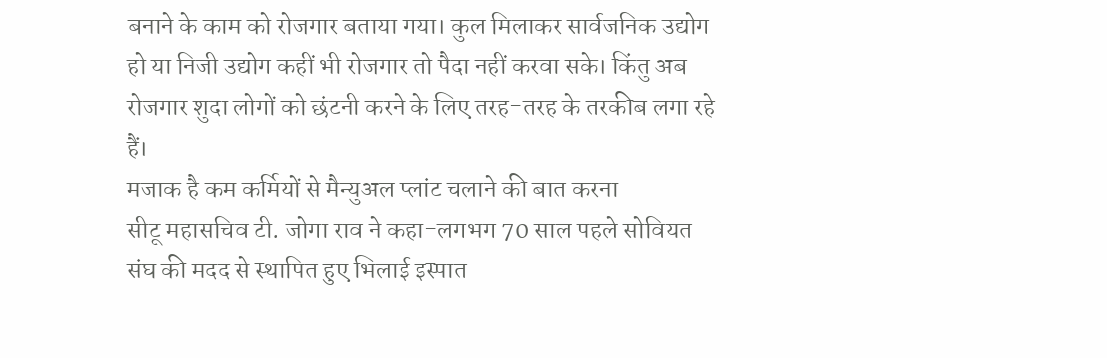बनाने के काम को रोजगार बताया गया। कुल मिलाकर सार्वजनिक उद्योग हो या निजी उद्योग कहीं भी रोजगार तो पैदा नहीं करवा सके। किंतु अब रोजगार शुदा लोगों को छंटनी करने के लिए तरह-तरह के तरकीब लगा रहे हैं।
मजाक है कम कर्मियों से मैन्युअल प्लांट चलाने की बात करना
सीटू महासचिव टी. जोगा राव ने कहा-लगभग 70 साल पहले सोवियत संघ की मदद से स्थापित हुए भिलाई इस्पात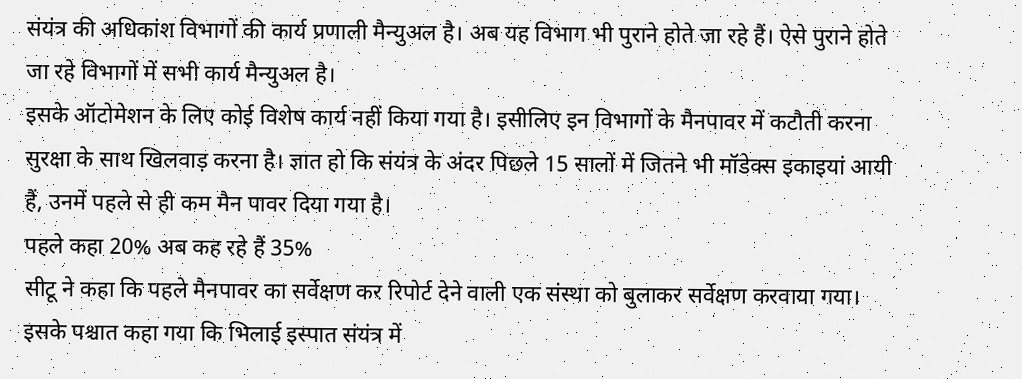संयंत्र की अधिकांश विभागों की कार्य प्रणाली मैन्युअल है। अब यह विभाग भी पुराने होते जा रहे हैं। ऐसे पुराने होते जा रहे विभागों में सभी कार्य मैन्युअल है।
इसके ऑटोमेशन के लिए कोई विशेष कार्य नहीं किया गया है। इसीलिए इन विभागों के मैनपावर में कटौती करना सुरक्षा के साथ खिलवाड़ करना है। ज्ञात हो कि संयंत्र के अंदर पिछले 15 सालों में जितने भी मॉडेक्स इकाइयां आयी हैं, उनमें पहले से ही कम मैन पावर दिया गया है।
पहले कहा 20% अब कह रहे हैं 35%
सीटू ने कहा कि पहले मैनपावर का सर्वेक्षण कर रिपोर्ट देने वाली एक संस्था को बुलाकर सर्वेक्षण करवाया गया। इसके पश्चात कहा गया कि भिलाई इस्पात संयंत्र में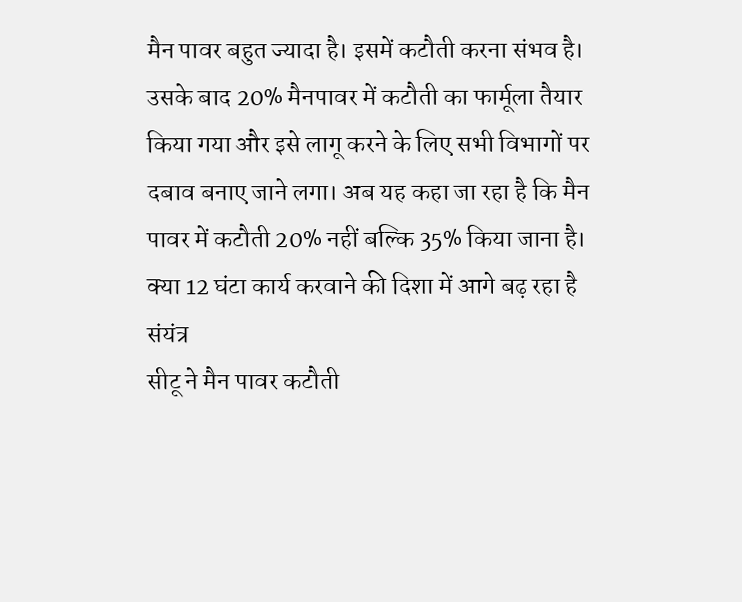मैन पावर बहुत ज्यादा है। इसमें कटौती करना संभव है। उसके बाद 20% मैनपावर में कटौती का फार्मूला तैयार किया गया और इसे लागू करने के लिए सभी विभागों पर दबाव बनाए जाने लगा। अब यह कहा जा रहा है कि मैन पावर में कटौती 20% नहीं बल्कि 35% किया जाना है।
क्या 12 घंटा कार्य करवाने की दिशा में आगे बढ़ रहा है संयंत्र
सीटू ने मैन पावर कटौती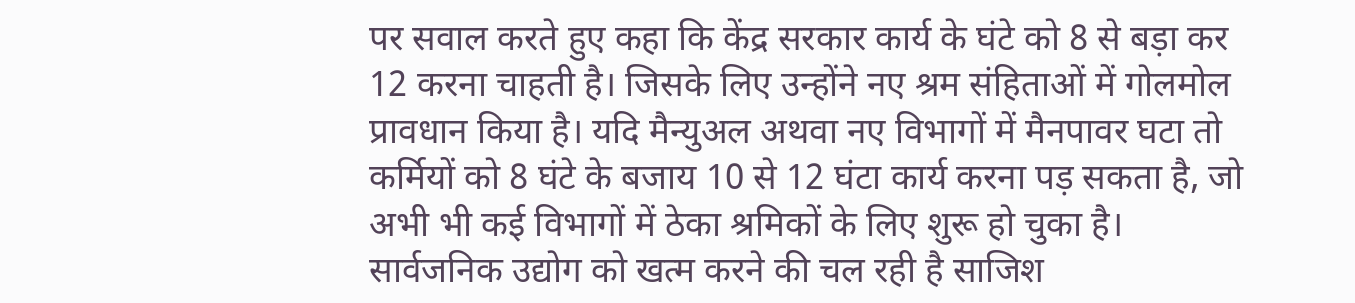पर सवाल करते हुए कहा कि केंद्र सरकार कार्य के घंटे को 8 से बड़ा कर 12 करना चाहती है। जिसके लिए उन्होंने नए श्रम संहिताओं में गोलमोल प्रावधान किया है। यदि मैन्युअल अथवा नए विभागों में मैनपावर घटा तो कर्मियों को 8 घंटे के बजाय 10 से 12 घंटा कार्य करना पड़ सकता है, जो अभी भी कई विभागों में ठेका श्रमिकों के लिए शुरू हो चुका है।
सार्वजनिक उद्योग को खत्म करने की चल रही है साजिश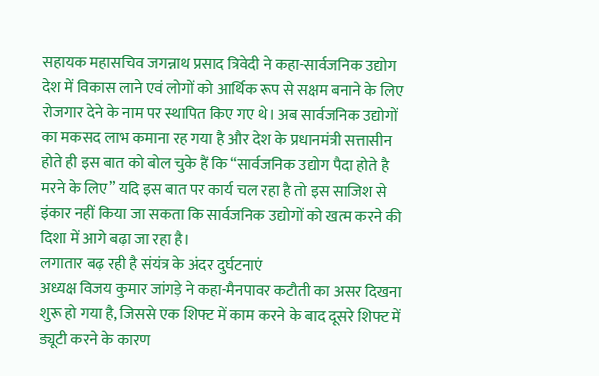सहायक महासचिव जगन्नाथ प्रसाद त्रिवेदी ने कहा-सार्वजनिक उद्योग देश में विकास लाने एवं लोगों को आर्थिक रूप से सक्षम बनाने के लिए रोजगार देने के नाम पर स्थापित किए गए थे। अब सार्वजनिक उद्योगों का मकसद लाभ कमाना रह गया है और देश के प्रधानमंत्री सत्तासीन होते ही इस बात को बोल चुके हैं कि “सार्वजनिक उद्योग पैदा होते है मरने के लिए” यदि इस बात पर कार्य चल रहा है तो इस साजिश से इंकार नहीं किया जा सकता कि सार्वजनिक उद्योगों को खत्म करने की दिशा में आगे बढ़ा जा रहा है।
लगातार बढ़ रही है संयंत्र के अंदर दुर्घटनाएं
अध्यक्ष विजय कुमार जांगड़े ने कहा-मैनपावर कटौती का असर दिखना शुरू हो गया है, जिससे एक शिफ्ट में काम करने के बाद दूसरे शिफ्ट में ड्यूटी करने के कारण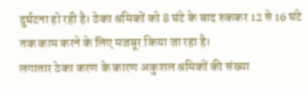दुर्घटना हो रही है। ठेका श्रमिकों को 8 घंटे के बाद रुककर 12 से 16 घंटे तक काम करने के लिए मजबूर किया जा रहा है।
लगातार ठेका करण के कारण अकुशल श्रमिकों की संख्या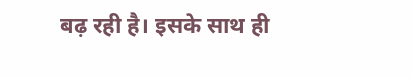बढ़ रही है। इसके साथ ही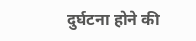दुर्घटना होने की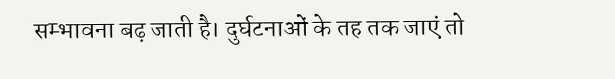सम्भावना बढ़ जाती है। दुर्घटनाओं के तह तक जाएं तो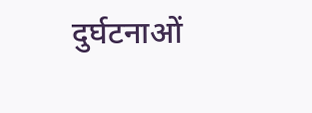दुर्घटनाओं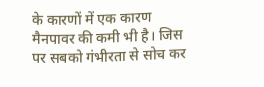के कारणों में एक कारण मैनपावर की कमी भी है। जिस पर सबको गंभीरता से सोच कर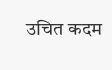उचित कदम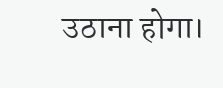उठाना होगा।